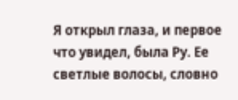Я открыл глаза, и первое что увидел, была Ру. Ее светлые волосы, словно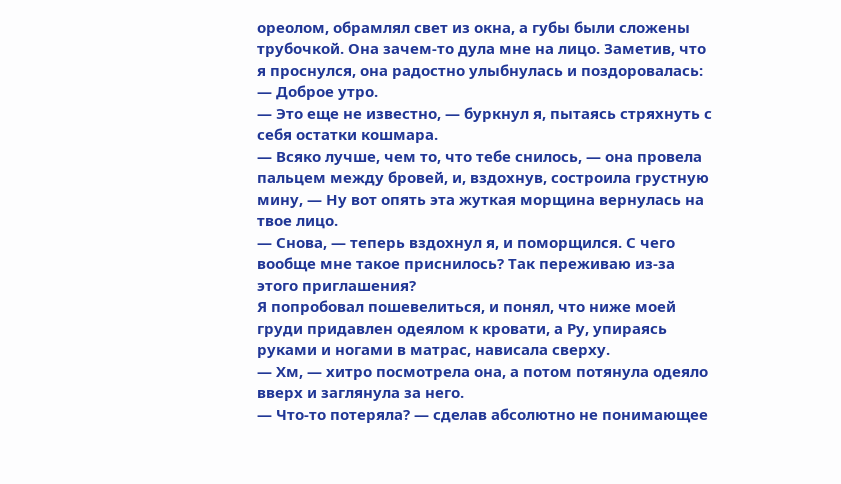ореолом, обрамлял свет из окна, а губы были сложены трубочкой. Она зачем-то дула мне на лицо. Заметив, что я проснулся, она радостно улыбнулась и поздоровалась:
— Доброе утро.
— Это еще не известно, — буркнул я, пытаясь стряхнуть с себя остатки кошмара.
— Всяко лучше, чем то, что тебе снилось, — она провела пальцем между бровей, и, вздохнув, состроила грустную мину, — Ну вот опять эта жуткая морщина вернулась на твое лицо.
— Снова, — теперь вздохнул я, и поморщился. С чего вообще мне такое приснилось? Так переживаю из-за этого приглашения?
Я попробовал пошевелиться, и понял, что ниже моей груди придавлен одеялом к кровати, а Ру, упираясь руками и ногами в матрас, нависала сверху.
— Хм, — хитро посмотрела она, а потом потянула одеяло вверх и заглянула за него.
— Что-то потеряла? — сделав абсолютно не понимающее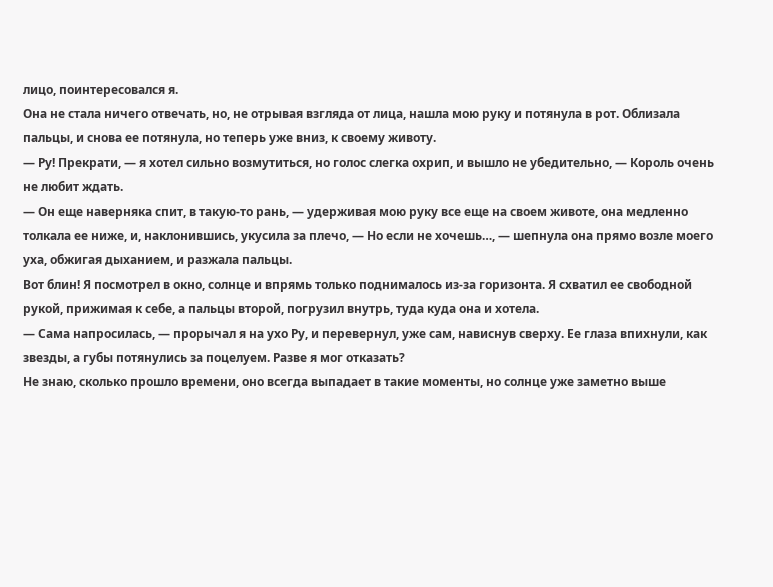лицо, поинтересовался я.
Она не стала ничего отвечать, но, не отрывая взгляда от лица, нашла мою руку и потянула в рот. Облизала пальцы, и снова ее потянула, но теперь уже вниз, к своему животу.
— Ру! Прекрати, — я хотел сильно возмутиться, но голос слегка охрип, и вышло не убедительно, — Король очень не любит ждать.
— Он еще наверняка спит, в такую-то рань, — удерживая мою руку все еще на своем животе, она медленно толкала ее ниже, и, наклонившись, укусила за плечо, — Но если не хочешь…, — шепнула она прямо возле моего уха, обжигая дыханием, и разжала пальцы.
Вот блин! Я посмотрел в окно, солнце и впрямь только поднималось из-за горизонта. Я схватил ее свободной рукой, прижимая к себе, а пальцы второй, погрузил внутрь, туда куда она и хотела.
— Сама напросилась, — прорычал я на ухо Ру, и перевернул, уже сам, нависнув сверху. Ее глаза впихнули, как звезды, а губы потянулись за поцелуем. Разве я мог отказать?
Не знаю, сколько прошло времени, оно всегда выпадает в такие моменты, но солнце уже заметно выше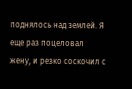поднялось над землей. Я еще раз поцеловал жену, и резко соскочил с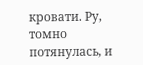кровати. Ру, томно потянулась, и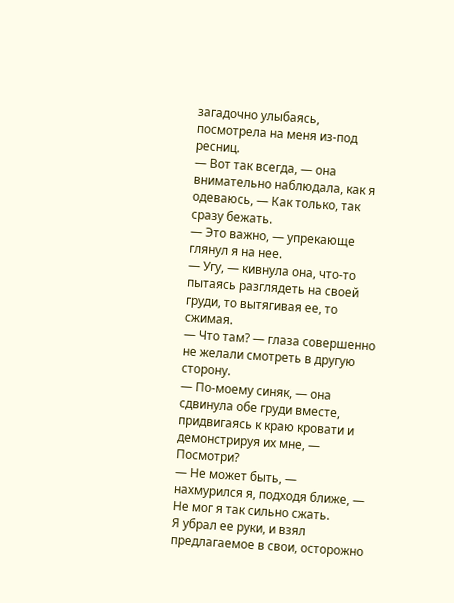загадочно улыбаясь, посмотрела на меня из-под ресниц.
— Вот так всегда, — она внимательно наблюдала, как я одеваюсь, — Как только, так сразу бежать.
— Это важно, — упрекающе глянул я на нее.
— Угу, — кивнула она, что-то пытаясь разглядеть на своей груди, то вытягивая ее, то сжимая.
— Что там? — глаза совершенно не желали смотреть в другую сторону.
— По-моему синяк, — она сдвинула обе груди вместе, придвигаясь к краю кровати и демонстрируя их мне, — Посмотри?
— Не может быть, — нахмурился я, подходя ближе, — Не мог я так сильно сжать.
Я убрал ее руки, и взял предлагаемое в свои, осторожно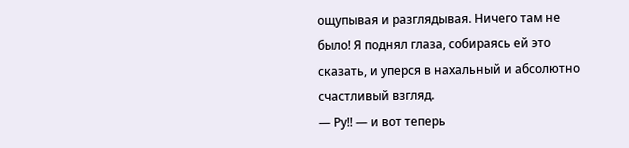ощупывая и разглядывая. Ничего там не было! Я поднял глаза, собираясь ей это сказать, и уперся в нахальный и абсолютно счастливый взгляд.
— Ру!! — и вот теперь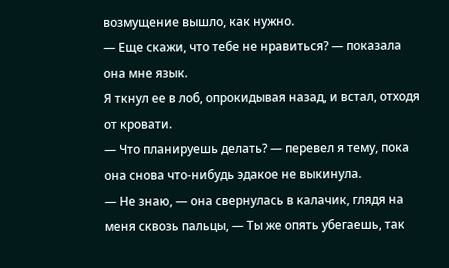возмущение вышло, как нужно.
— Еще скажи, что тебе не нравиться? — показала она мне язык.
Я ткнул ее в лоб, опрокидывая назад, и встал, отходя от кровати.
— Что планируешь делать? — перевел я тему, пока она снова что-нибудь эдакое не выкинула.
— Не знаю, — она свернулась в калачик, глядя на меня сквозь пальцы, — Ты же опять убегаешь, так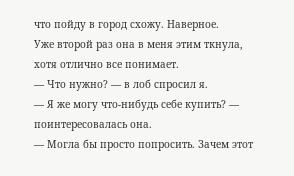что пойду в город схожу. Наверное.
Уже второй раз она в меня этим ткнула, хотя отлично все понимает.
— Что нужно? — в лоб спросил я.
— Я же могу что-нибудь себе купить? — поинтересовалась она.
— Могла бы просто попросить. Зачем этот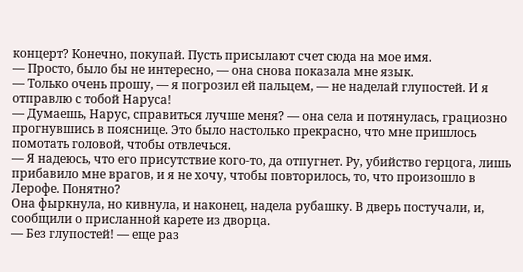концерт? Конечно, покупай. Пусть присылают счет сюда на мое имя.
— Просто, было бы не интересно, — она снова показала мне язык.
— Только очень прошу, — я погрозил ей пальцем, — не наделай глупостей. И я отправлю с тобой Наруса!
— Думаешь, Нарус, справиться лучше меня? — она села и потянулась, грациозно прогнувшись в пояснице. Это было настолько прекрасно, что мне пришлось помотать головой, чтобы отвлечься.
— Я надеюсь, что его присутствие кого-то, да отпугнет. Ру, убийство герцога, лишь прибавило мне врагов, и я не хочу, чтобы повторилось, то, что произошло в Лерофе. Понятно?
Она фыркнула, но кивнула, и наконец, надела рубашку. В дверь постучали, и, сообщили о присланной карете из дворца.
— Без глупостей! — еще раз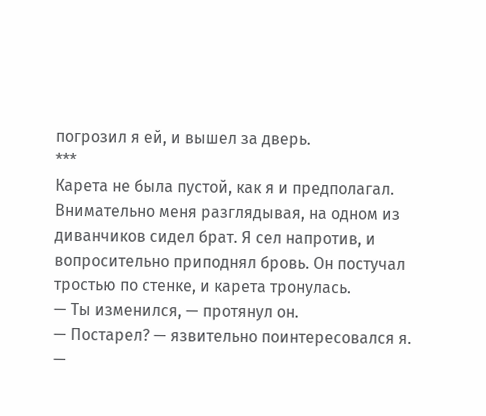погрозил я ей, и вышел за дверь.
***
Карета не была пустой, как я и предполагал. Внимательно меня разглядывая, на одном из диванчиков сидел брат. Я сел напротив, и вопросительно приподнял бровь. Он постучал тростью по стенке, и карета тронулась.
— Ты изменился, — протянул он.
— Постарел? — язвительно поинтересовался я.
—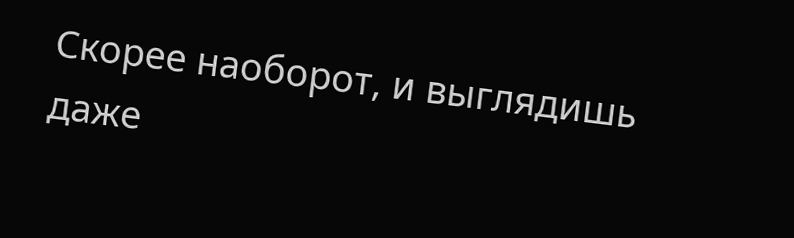Скорее наоборот, и выглядишь даже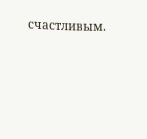счастливым.